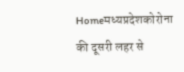Homeमध्यप्रदेशकोरोना की दूसरी लहर से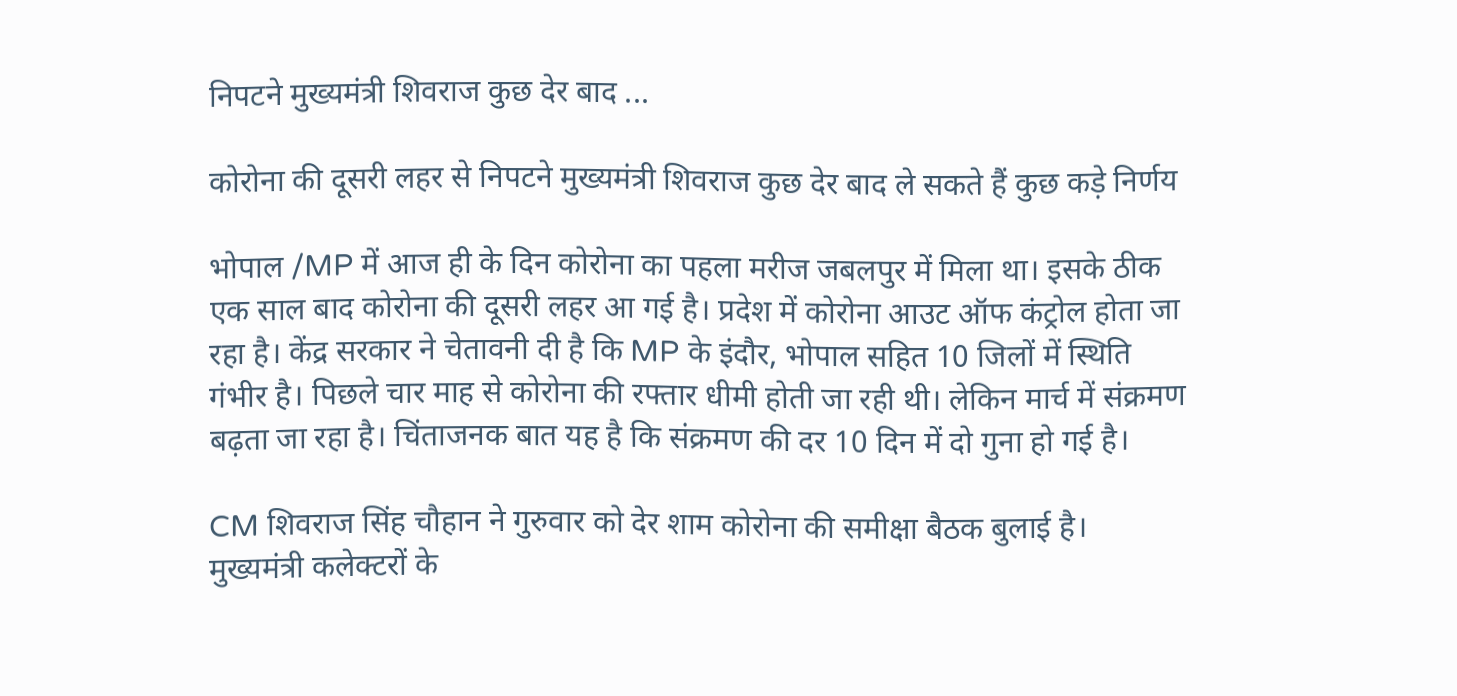निपटने मुख्यमंत्री शिवराज कुछ देर बाद ...

कोरोना की दूसरी लहर से निपटने मुख्यमंत्री शिवराज कुछ देर बाद ले सकते हैं कुछ कड़े निर्णय

भोपाल /MP में आज ही के दिन कोरोना का पहला मरीज जबलपुर में मिला था। इसके ठीक एक साल बाद कोरोना की दूसरी लहर आ गई है। प्रदेश में कोरोना आउट ऑफ कंट्रोल होता जा रहा है। केंद्र सरकार ने चेतावनी दी है कि MP के इंदौर, भोपाल सहित 10 जिलों में स्थिति गंभीर है। पिछले चार माह से कोरोना की रफ्तार धीमी होती जा रही थी। लेकिन मार्च में संक्रमण बढ़ता जा रहा है। चिंताजनक बात यह है कि संक्रमण की दर 10 दिन में दो गुना हो गई है।

CM शिवराज सिंह चौहान ने गुरुवार को देर शाम कोरोना की समीक्षा बैठक बुलाई है। मुख्यमंत्री कलेक्टरों के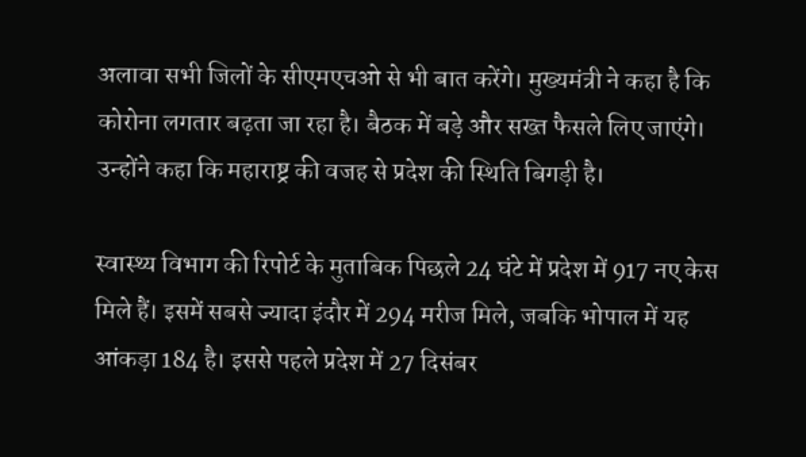अलावा सभी जिलों के सीएमएचओ से भी बात करेंगे। मुख्यमंत्री ने कहा है कि कोरोना लगतार बढ़ता जा रहा है। बैठक में बड़े और सख्त फैसले लिए जाएंगे। उन्होंने कहा कि महाराष्ट्र की वजह से प्रदेश की स्थिति बिगड़ी है।

स्वास्थ्य विभाग की रिपोर्ट के मुताबिक पिछले 24 घंटे में प्रदेश में 917 नए केस मिले हैं। इसमें सबसे ज्यादा इंदौर में 294 मरीज मिले, जबकि भोपाल में यह आंकड़ा 184 है। इससे पहले प्रदेश में 27 दिसंबर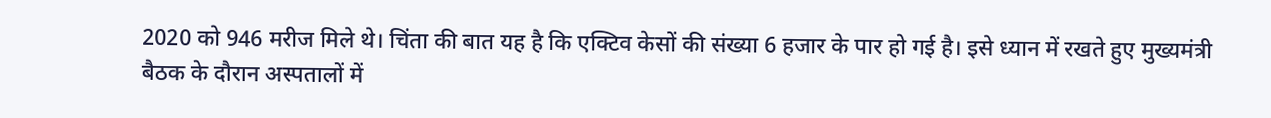2020 को 946 मरीज मिले थे। चिंता की बात यह है कि एक्टिव केसों की संख्या 6 हजार के पार हो गई है। इसे ध्यान में रखते हुए मुख्यमंत्री बैठक के दौरान अस्पतालों में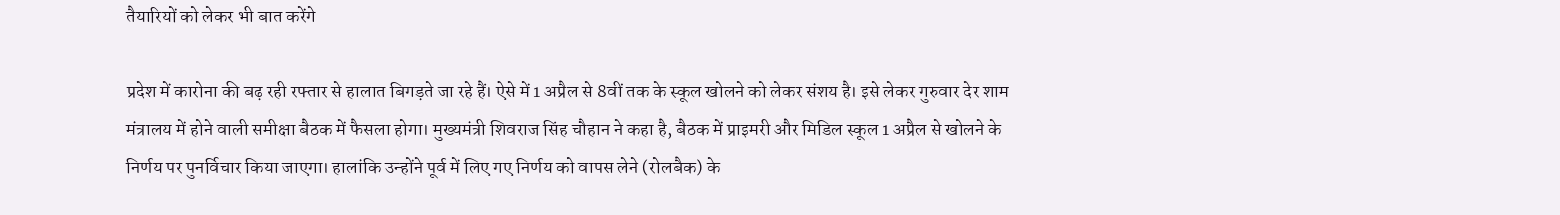तैयारियों को लेकर भी बात करेंगे

प्रदेश में कारोना की बढ़ रही रफ्तार से हालात बिगड़ते जा रहे हैं। ऐसे में 1 अप्रैल से 8वीं तक के स्कूल खोलने को लेकर संशय है। इसे लेकर गुरुवार देर शाम मंत्रालय में होने वाली समीक्षा बैठक में फैसला होगा। मुख्यमंत्री शिवराज सिंह चौहान ने कहा है, बैठक में प्राइमरी और मिडिल स्कूल 1 अप्रैल से खोलने के निर्णय पर पुनर्विचार किया जाएगा। हालांकि उन्होंने पूर्व में लिए गए निर्णय को वापस लेने (रोलबैक) के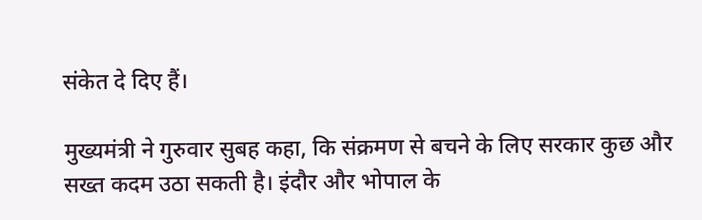संकेत दे दिए हैं।

मुख्यमंत्री ने गुरुवार सुबह कहा, कि संक्रमण से बचने के लिए सरकार कुछ और सख्त कदम उठा सकती है। इंदौर और भोपाल के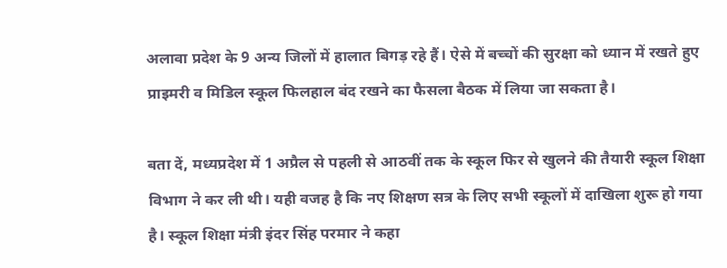अलावा प्रदेश के 9 अन्य जिलों में हालात बिगड़ रहे हैं। ऐसे में बच्चों की सुरक्षा को ध्यान में रखते हुए प्राइमरी व मिडिल स्कूल फिलहाल बंद रखने का फैसला बैठक में लिया जा सकता है।

बता दें, मध्यप्रदेश में 1 अप्रैल से पहली से आठवीं तक के स्कूल फिर से खुलने की तैयारी स्कूल शिक्षा विभाग ने कर ली थी। यही वजह है कि नए शिक्षण सत्र के लिए सभी स्कूलों में दाखिला शुरू हो गया है। स्कूल शिक्षा मंत्री इंदर सिंह परमार ने कहा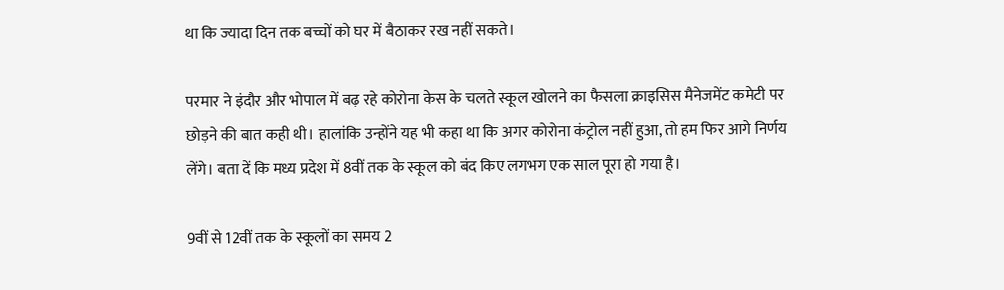था कि ज्यादा दिन तक बच्चों को घर में बैठाकर रख नहीं सकते।

परमार ने इंदौर और भोपाल में बढ़ रहे कोरोना केस के चलते स्कूल खोलने का फैसला क्राइसिस मैनेजमेंट कमेटी पर छोड़ने की बात कही थी। हालांकि उन्होंने यह भी कहा था कि अगर कोरोना कंट्रोल नहीं हुआ, तो हम फिर आगे निर्णय लेंगे। बता दें कि मध्य प्रदेश में 8वीं तक के स्कूल को बंद किए लगभग एक साल पूरा हो गया है।

9वीं से 12वीं तक के स्कूलों का समय 2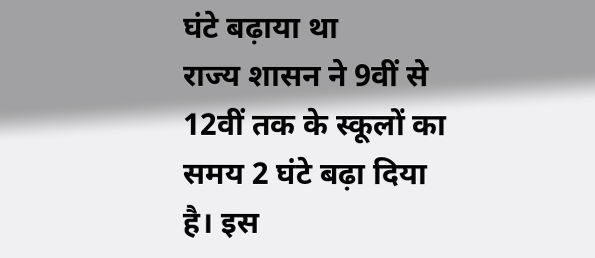घंटे बढ़ाया था
राज्य शासन ने 9वीं से 12वीं तक के स्कूलों का समय 2 घंटे बढ़ा दिया है। इस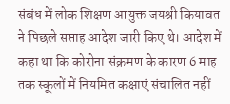संबंध में लोक शिक्षण आयुक्त जयश्री कियावत ने पिछले सप्ताह आदेश जारी किए थे। आदेश में कहा था कि कोरोना संक्रमण के कारण 6 माह तक स्कूलों में नियमित कक्षाएं संचालित नहीं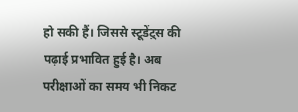हो सकी हैं। जिससे स्टूडेंट़्स की पढ़ाई प्रभावित हुई है। अब परीक्षाओं का समय भी निकट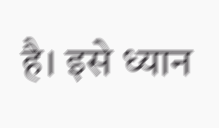है। इसे ध्यान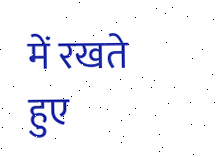में रखते हुए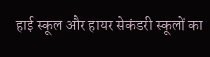हाई स्कूल और हायर सेकंडरी स्कूलों का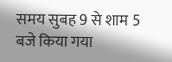समय सुबह 9 से शाम 5 बजे किया गया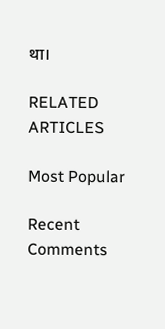था।

RELATED ARTICLES

Most Popular

Recent Comments